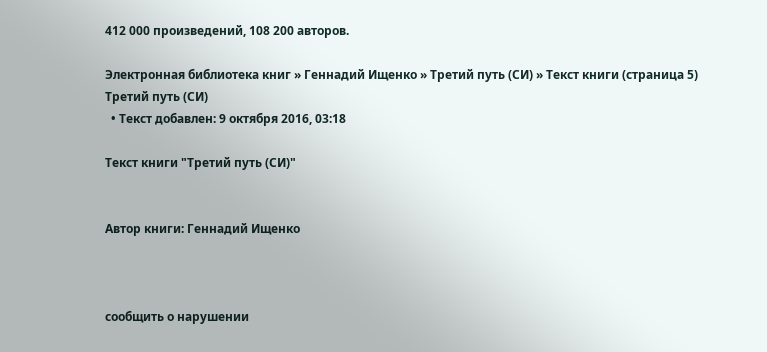412 000 произведений, 108 200 авторов.

Электронная библиотека книг » Геннадий Ищенко » Третий путь (СИ) » Текст книги (страница 5)
Третий путь (СИ)
  • Текст добавлен: 9 октября 2016, 03:18

Текст книги "Третий путь (СИ)"


Автор книги: Геннадий Ищенко



сообщить о нарушении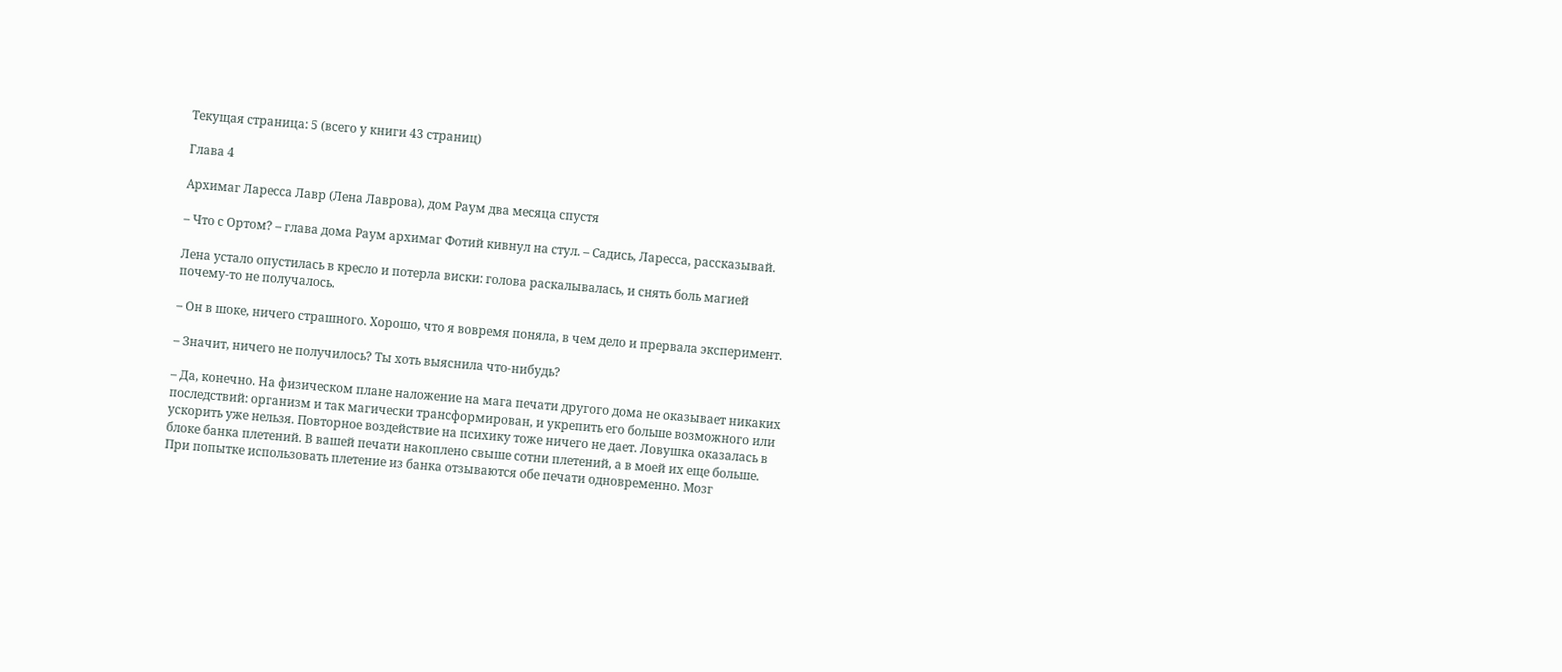Текущая страница: 5 (всего у книги 43 страниц)

Глава 4

Архимаг Ларесса Лавр (Лена Лаврова), дом Раум два месяца спустя

– Что с Ортом? – глава дома Раум архимаг Фотий кивнул на стул. – Садись, Ларесса, рассказывай.

Лена устало опустилась в кресло и потерла виски: голова раскалывалась, и снять боль магией почему-то не получалось.

– Он в шоке, ничего страшного. Хорошо, что я вовремя поняла, в чем дело и прервала эксперимент.

– Значит, ничего не получилось? Ты хоть выяснила что-нибудь?

– Да, конечно. На физическом плане наложение на мага печати другого дома не оказывает никаких  последствий: организм и так магически трансформирован, и укрепить его больше возможного или ускорить уже нельзя. Повторное воздействие на психику тоже ничего не дает. Ловушка оказалась в блоке банка плетений. В вашей печати накоплено свыше сотни плетений, а в моей их еще больше. При попытке использовать плетение из банка отзываются обе печати одновременно. Мозг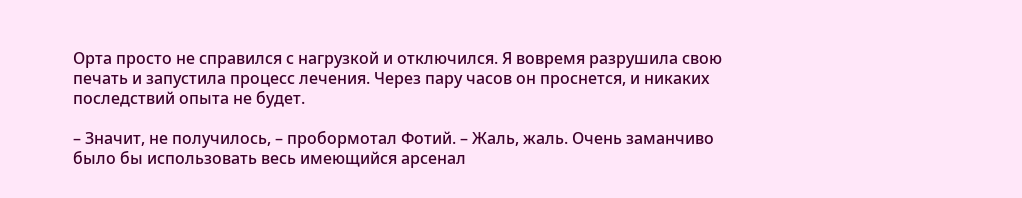Орта просто не справился с нагрузкой и отключился. Я вовремя разрушила свою печать и запустила процесс лечения. Через пару часов он проснется, и никаких последствий опыта не будет.

– Значит, не получилось, – пробормотал Фотий. – Жаль, жаль. Очень заманчиво было бы использовать весь имеющийся арсенал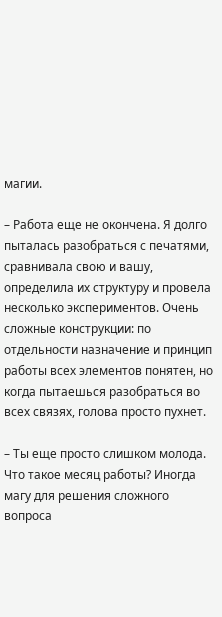магии.

– Работа еще не окончена. Я долго пыталась разобраться с печатями, сравнивала свою и вашу, определила их структуру и провела несколько экспериментов. Очень сложные конструкции: по отдельности назначение и принцип работы всех элементов понятен, но когда пытаешься разобраться во всех связях, голова просто пухнет.

– Ты еще просто слишком молода. Что такое месяц работы? Иногда магу для решения сложного вопроса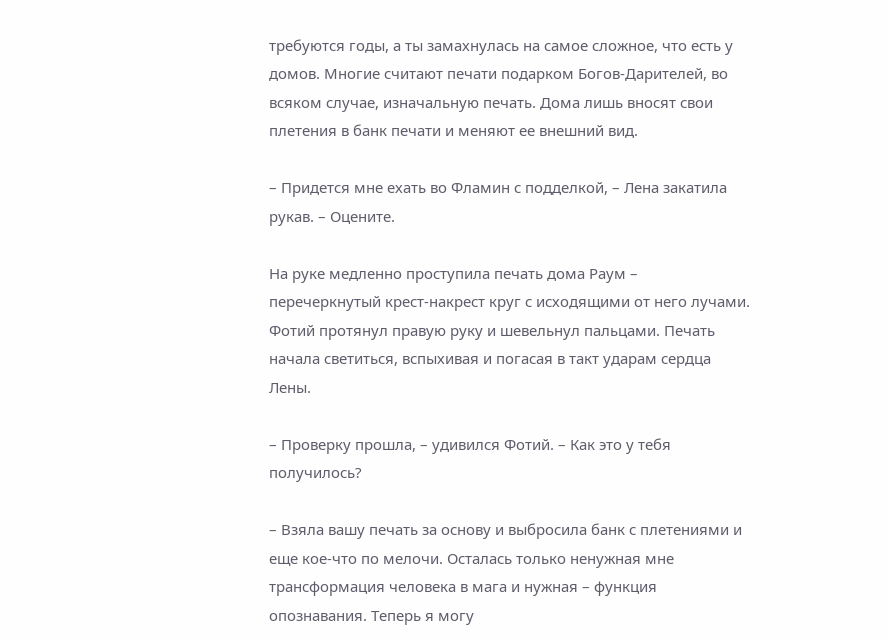требуются годы, а ты замахнулась на самое сложное, что есть у домов. Многие считают печати подарком Богов-Дарителей, во всяком случае, изначальную печать. Дома лишь вносят свои плетения в банк печати и меняют ее внешний вид.

– Придется мне ехать во Фламин с подделкой, – Лена закатила рукав. – Оцените.

На руке медленно проступила печать дома Раум – перечеркнутый крест-накрест круг с исходящими от него лучами. Фотий протянул правую руку и шевельнул пальцами. Печать начала светиться, вспыхивая и погасая в такт ударам сердца Лены.

– Проверку прошла, – удивился Фотий. – Как это у тебя получилось?

– Взяла вашу печать за основу и выбросила банк с плетениями и еще кое-что по мелочи. Осталась только ненужная мне трансформация человека в мага и нужная – функция опознавания. Теперь я могу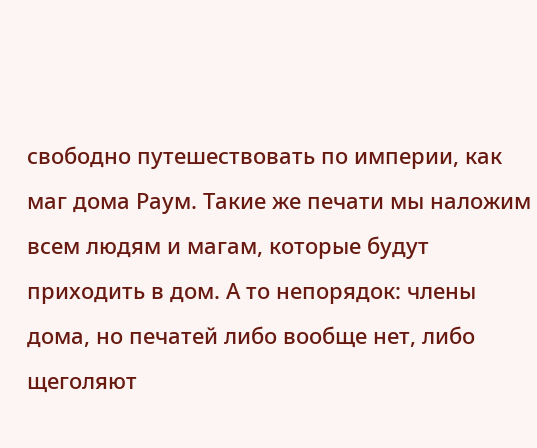свободно путешествовать по империи, как маг дома Раум. Такие же печати мы наложим всем людям и магам, которые будут приходить в дом. А то непорядок: члены дома, но печатей либо вообще нет, либо щеголяют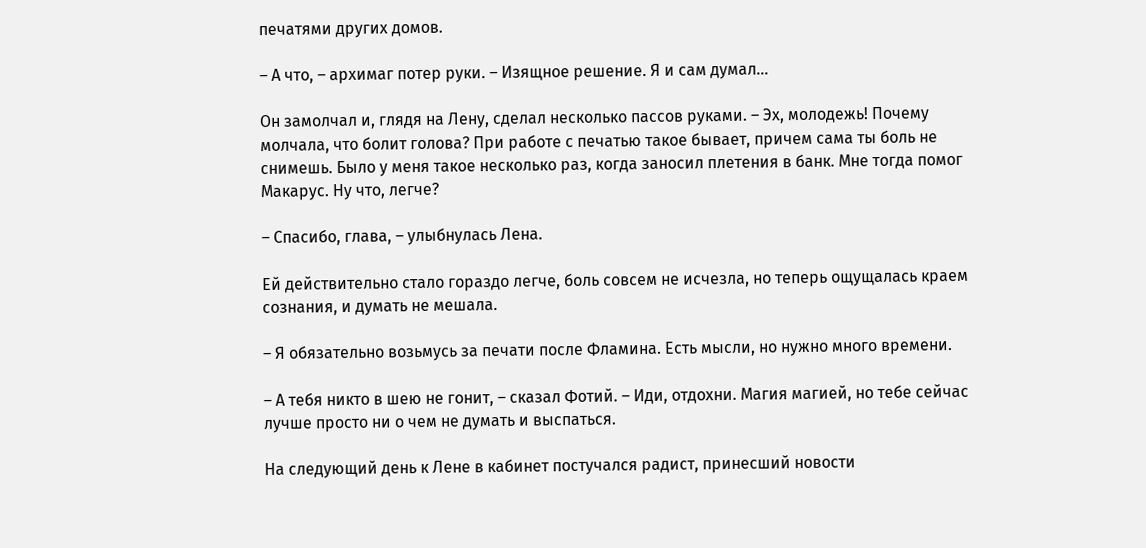печатями других домов.

– А что, – архимаг потер руки. – Изящное решение. Я и сам думал...

Он замолчал и, глядя на Лену, сделал несколько пассов руками. – Эх, молодежь! Почему молчала, что болит голова? При работе с печатью такое бывает, причем сама ты боль не снимешь. Было у меня такое несколько раз, когда заносил плетения в банк. Мне тогда помог Макарус. Ну что, легче?

– Спасибо, глава, – улыбнулась Лена.

Ей действительно стало гораздо легче, боль совсем не исчезла, но теперь ощущалась краем сознания, и думать не мешала.

– Я обязательно возьмусь за печати после Фламина. Есть мысли, но нужно много времени.

– А тебя никто в шею не гонит, – сказал Фотий. – Иди, отдохни. Магия магией, но тебе сейчас лучше просто ни о чем не думать и выспаться.

На следующий день к Лене в кабинет постучался радист, принесший новости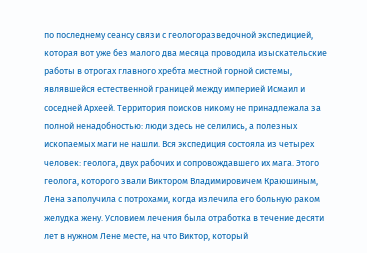по последнему сеансу связи с геологоразведочной экспедицией, которая вот уже без малого два месяца проводила изыскательские работы в отрогах главного хребта местной горной системы, являвшейся естественной границей между империей Исмаил и соседней Археей. Территория поисков никому не принадлежала за полной ненадобностью: люди здесь не селились, а полезных ископаемых маги не нашли. Вся экспедиция состояла из четырех человек: геолога, двух рабочих и сопровождавшего их мага. Этого геолога, которого звали Виктором Владимировичем Краюшиным, Лена заполучила с потрохами, когда излечила его больную раком желудка жену. Условием лечения была отработка в течение десяти лет в нужном Лене месте, на что Виктор, который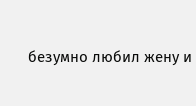безумно любил жену и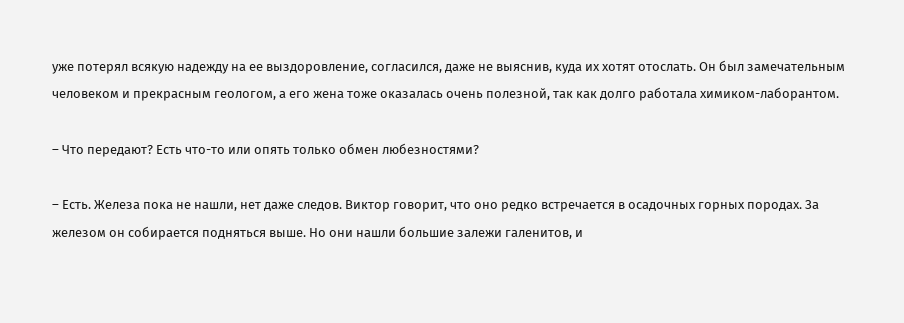уже потерял всякую надежду на ее выздоровление, согласился, даже не выяснив, куда их хотят отослать. Он был замечательным человеком и прекрасным геологом, а его жена тоже оказалась очень полезной, так как долго работала химиком-лаборантом.

– Что передают? Есть что-то или опять только обмен любезностями?

– Есть. Железа пока не нашли, нет даже следов. Виктор говорит, что оно редко встречается в осадочных горных породах. За железом он собирается подняться выше. Но они нашли большие залежи галенитов, и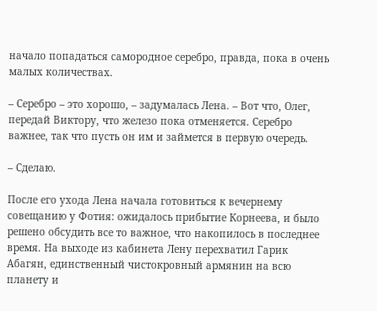начало попадаться самородное серебро, правда, пока в очень малых количествах.

– Серебро – это хорошо, – задумалась Лена. – Вот что, Олег, передай Виктору, что железо пока отменяется. Серебро важнее, так что пусть он им и займется в первую очередь.

– Сделаю.

После его ухода Лена начала готовиться к вечернему совещанию у Фотия: ожидалось прибытие Корнеева, и было решено обсудить все то важное, что накопилось в последнее время. На выходе из кабинета Лену перехватил Гарик Абагян, единственный чистокровный армянин на всю планету и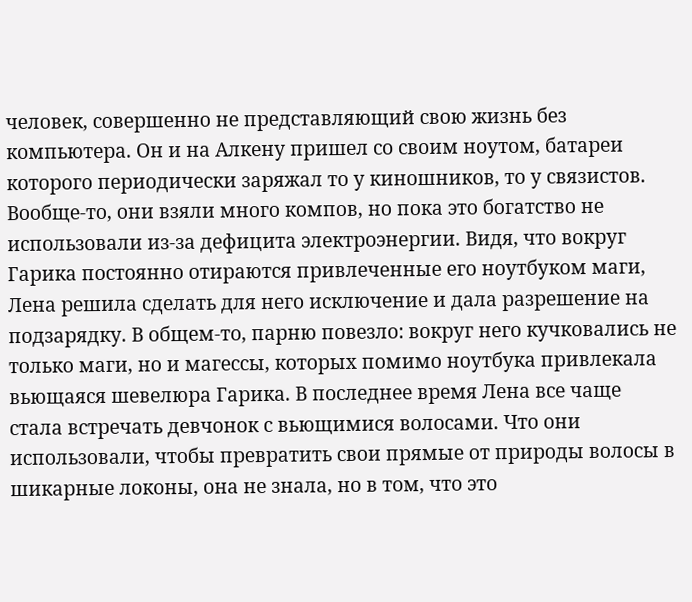человек, совершенно не представляющий свою жизнь без компьютера. Он и на Алкену пришел со своим ноутом, батареи которого периодически заряжал то у киношников, то у связистов. Вообще-то, они взяли много компов, но пока это богатство не использовали из-за дефицита электроэнергии. Видя, что вокруг Гарика постоянно отираются привлеченные его ноутбуком маги, Лена решила сделать для него исключение и дала разрешение на подзарядку. В общем-то, парню повезло: вокруг него кучковались не только маги, но и магессы, которых помимо ноутбука привлекала вьющаяся шевелюра Гарика. В последнее время Лена все чаще стала встречать девчонок с вьющимися волосами. Что они использовали, чтобы превратить свои прямые от природы волосы в шикарные локоны, она не знала, но в том, что это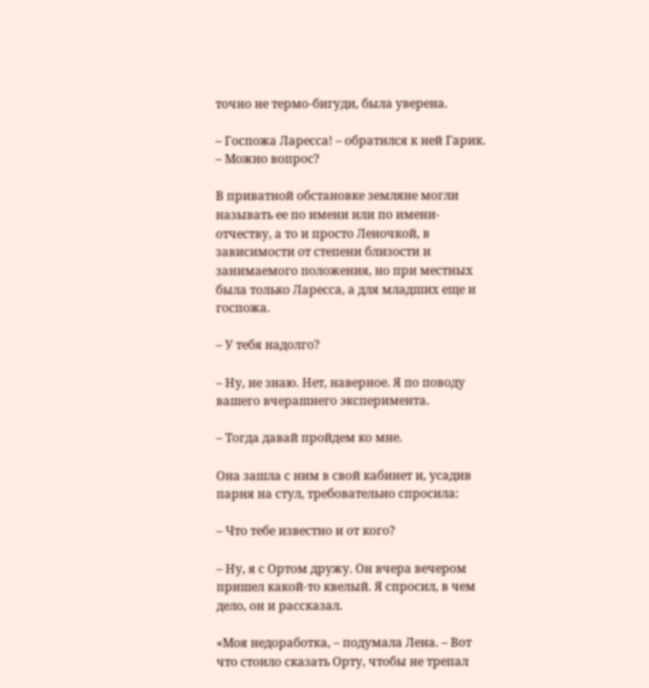точно не термо-бигуди, была уверена.

– Госпожа Ларесса! – обратился к ней Гарик. – Можно вопрос?

В приватной обстановке земляне могли называть ее по имени или по имени-отчеству, а то и просто Леночкой, в зависимости от степени близости и занимаемого положения, но при местных была только Ларесса, а для младших еще и госпожа.

– У тебя надолго?

– Ну, не знаю. Нет, наверное. Я по поводу вашего вчерашнего эксперимента.

– Тогда давай пройдем ко мне.

Она зашла с ним в свой кабинет и, усадив парня на стул, требовательно спросила:

– Что тебе известно и от кого?

– Ну, я с Ортом дружу. Он вчера вечером пришел какой-то квелый. Я спросил, в чем дело, он и рассказал.

«Моя недоработка, – подумала Лена. – Вот что стоило сказать Орту, чтобы не трепал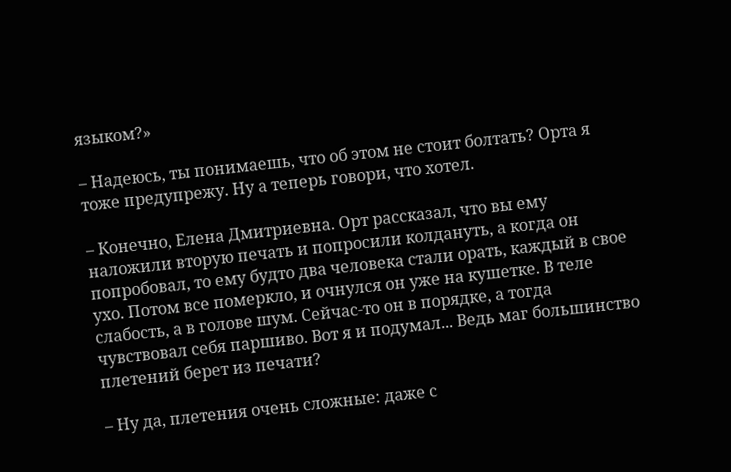языком?»

– Надеюсь, ты понимаешь, что об этом не стоит болтать? Орта я тоже предупрежу. Ну а теперь говори, что хотел.

– Конечно, Елена Дмитриевна. Орт рассказал, что вы ему наложили вторую печать и попросили колдануть, а когда он попробовал, то ему будто два человека стали орать, каждый в свое ухо. Потом все померкло, и очнулся он уже на кушетке. В теле слабость, а в голове шум. Сейчас-то он в порядке, а тогда чувствовал себя паршиво. Вот я и подумал... Ведь маг большинство плетений берет из печати?

– Ну да, плетения очень сложные: даже с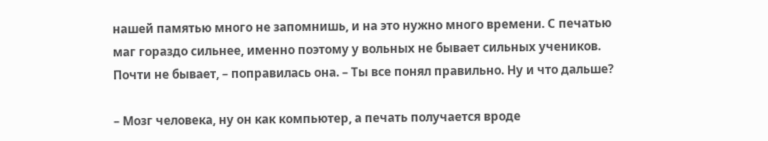нашей памятью много не запомнишь, и на это нужно много времени. С печатью маг гораздо сильнее, именно поэтому у вольных не бывает сильных учеников. Почти не бывает, – поправилась она. – Ты все понял правильно. Ну и что дальше?

– Мозг человека, ну он как компьютер, а печать получается вроде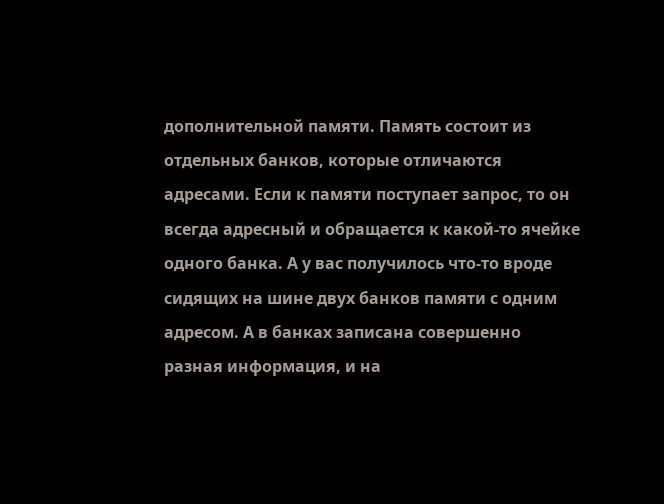дополнительной памяти. Память состоит из отдельных банков, которые отличаются адресами. Если к памяти поступает запрос, то он всегда адресный и обращается к какой-то ячейке одного банка. А у вас получилось что-то вроде сидящих на шине двух банков памяти с одним адресом. А в банках записана совершенно разная информация, и на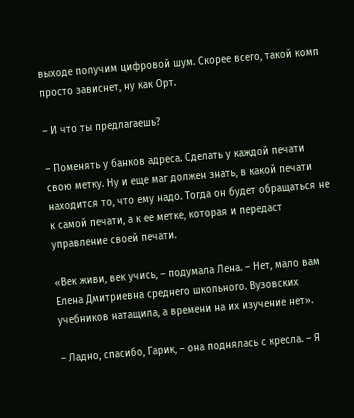выходе получим цифровой шум. Скорее всего, такой комп просто зависнет, ну как Орт.

– И что ты предлагаешь?

– Поменять у банков адреса. Сделать у каждой печати свою метку. Ну и еще маг должен знать, в какой печати находится то, что ему надо. Тогда он будет обращаться не к самой печати, а к ее метке, которая и передаст управление своей печати.

«Век живи, век учись, – подумала Лена. – Нет, мало вам Елена Дмитриевна среднего школьного. Вузовских учебников натащила, а времени на их изучение нет».

– Ладно, спасибо, Гарик, – она поднялась с кресла. – Я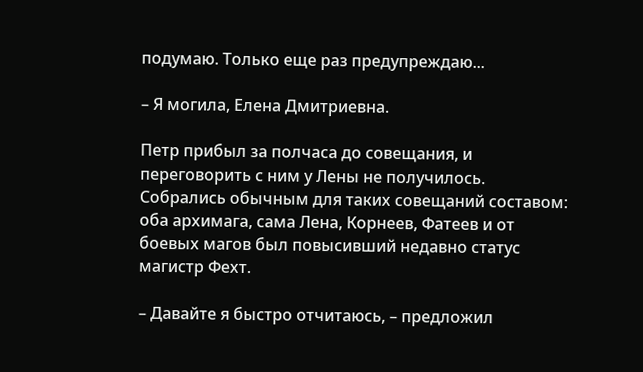подумаю. Только еще раз предупреждаю...

– Я могила, Елена Дмитриевна.

Петр прибыл за полчаса до совещания, и переговорить с ним у Лены не получилось. Собрались обычным для таких совещаний составом: оба архимага, сама Лена, Корнеев, Фатеев и от боевых магов был повысивший недавно статус магистр Фехт.

– Давайте я быстро отчитаюсь, – предложил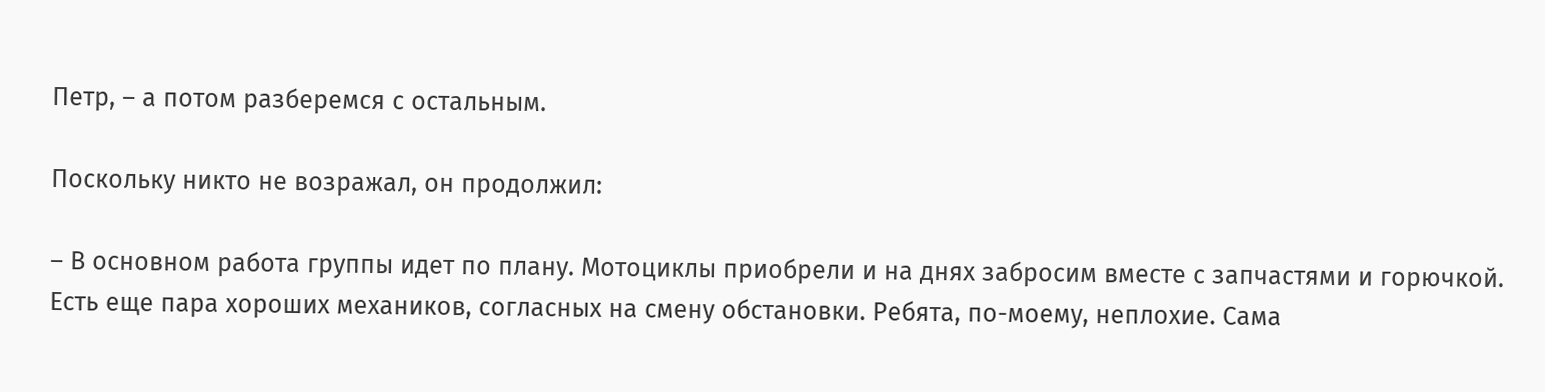Петр, – а потом разберемся с остальным.

Поскольку никто не возражал, он продолжил:

– В основном работа группы идет по плану. Мотоциклы приобрели и на днях забросим вместе с запчастями и горючкой. Есть еще пара хороших механиков, согласных на смену обстановки. Ребята, по-моему, неплохие. Сама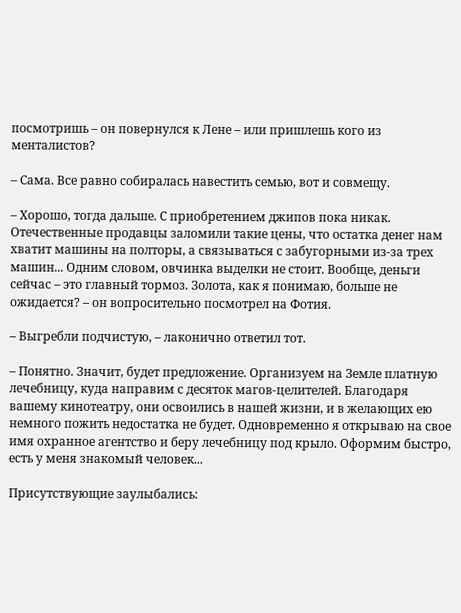посмотришь – он повернулся к Лене – или пришлешь кого из менталистов?

– Сама. Все равно собиралась навестить семью, вот и совмещу.

– Хорошо, тогда дальше. С приобретением джипов пока никак. Отечественные продавцы заломили такие цены, что остатка денег нам хватит машины на полторы, а связываться с забугорными из-за трех машин... Одним словом, овчинка выделки не стоит. Вообще, деньги сейчас – это главный тормоз. Золота, как я понимаю, больше не ожидается? – он вопросительно посмотрел на Фотия.

– Выгребли подчистую, – лаконично ответил тот.

– Понятно. Значит, будет предложение. Организуем на Земле платную лечебницу, куда направим с десяток магов-целителей. Благодаря вашему кинотеатру, они освоились в нашей жизни, и в желающих ею немного пожить недостатка не будет. Одновременно я открываю на свое имя охранное агентство и беру лечебницу под крыло. Оформим быстро, есть у меня знакомый человек...

Присутствующие заулыбались: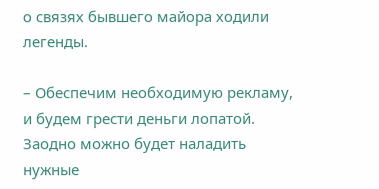о связях бывшего майора ходили легенды.

– Обеспечим необходимую рекламу, и будем грести деньги лопатой. Заодно можно будет наладить нужные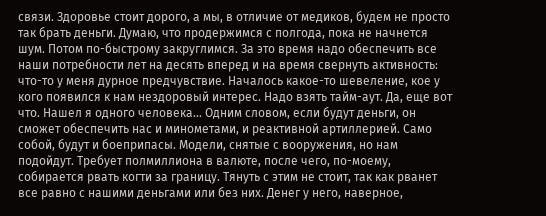связи. Здоровье стоит дорого, а мы, в отличие от медиков, будем не просто так брать деньги. Думаю, что продержимся с полгода, пока не начнется шум. Потом по-быстрому закруглимся. За это время надо обеспечить все наши потребности лет на десять вперед и на время свернуть активность: что-то у меня дурное предчувствие. Началось какое-то шевеление, кое у кого появился к нам нездоровый интерес. Надо взять тайм-аут. Да, еще вот что. Нашел я одного человека... Одним словом, если будут деньги, он сможет обеспечить нас и минометами, и реактивной артиллерией. Само собой, будут и боеприпасы. Модели, снятые с вооружения, но нам подойдут. Требует полмиллиона в валюте, после чего, по-моему, собирается рвать когти за границу. Тянуть с этим не стоит, так как рванет все равно с нашими деньгами или без них. Денег у него, наверное,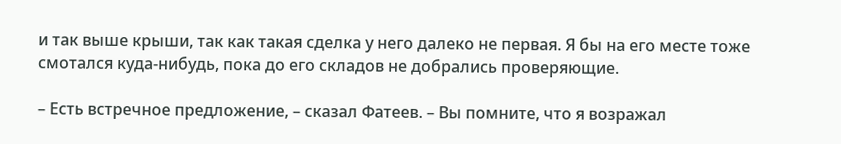и так выше крыши, так как такая сделка у него далеко не первая. Я бы на его месте тоже смотался куда-нибудь, пока до его складов не добрались проверяющие.

– Есть встречное предложение, – сказал Фатеев. – Вы помните, что я возражал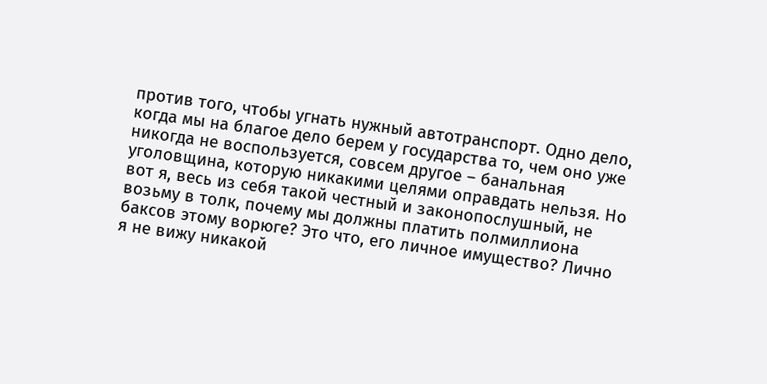против того, чтобы угнать нужный автотранспорт. Одно дело, когда мы на благое дело берем у государства то, чем оно уже никогда не воспользуется, совсем другое – банальная уголовщина, которую никакими целями оправдать нельзя. Но вот я, весь из себя такой честный и законопослушный, не возьму в толк, почему мы должны платить полмиллиона баксов этому ворюге? Это что, его личное имущество? Лично я не вижу никакой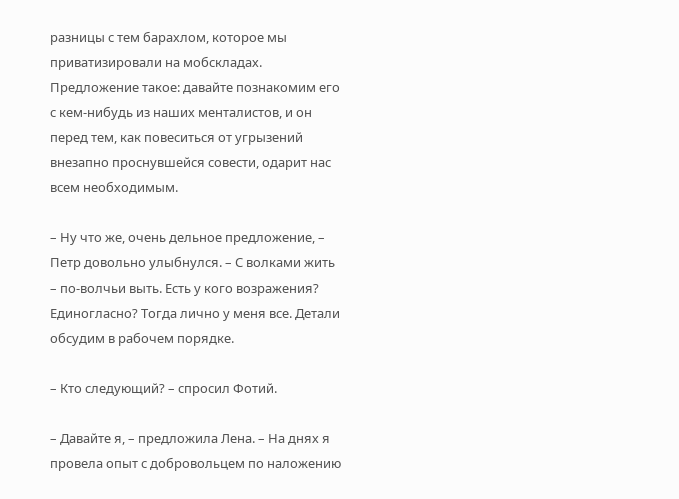разницы с тем барахлом, которое мы приватизировали на мобскладах. Предложение такое: давайте познакомим его с кем-нибудь из наших менталистов, и он перед тем, как повеситься от угрызений внезапно проснувшейся совести, одарит нас всем необходимым.

– Ну что же, очень дельное предложение, – Петр довольно улыбнулся. – С волками жить – по-волчьи выть. Есть у кого возражения? Единогласно? Тогда лично у меня все. Детали обсудим в рабочем порядке.

– Кто следующий? – спросил Фотий.

– Давайте я, – предложила Лена. – На днях я провела опыт с добровольцем по наложению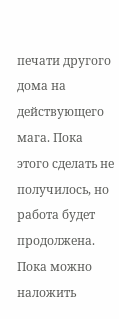печати другого дома на действующего мага. Пока этого сделать не получилось, но работа будет продолжена. Пока можно наложить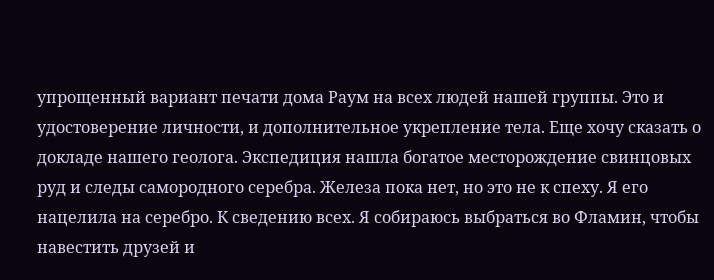упрощенный вариант печати дома Раум на всех людей нашей группы. Это и удостоверение личности, и дополнительное укрепление тела. Еще хочу сказать о докладе нашего геолога. Экспедиция нашла богатое месторождение свинцовых руд и следы самородного серебра. Железа пока нет, но это не к спеху. Я его нацелила на серебро. К сведению всех. Я собираюсь выбраться во Фламин, чтобы навестить друзей и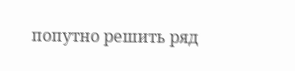попутно решить ряд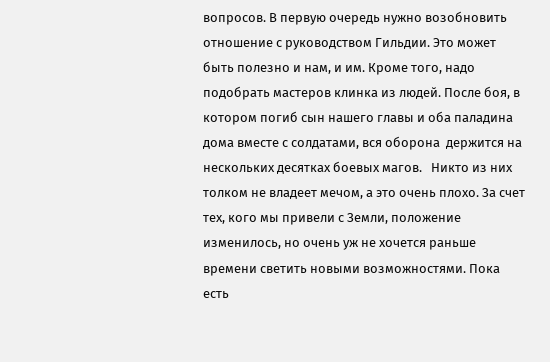вопросов. В первую очередь нужно возобновить отношение с руководством Гильдии. Это может быть полезно и нам, и им. Кроме того, надо подобрать мастеров клинка из людей. После боя, в котором погиб сын нашего главы и оба паладина дома вместе с солдатами, вся оборона  держится на нескольких десятках боевых магов.   Никто из них толком не владеет мечом, а это очень плохо. За счет тех, кого мы привели с Земли, положение изменилось, но очень уж не хочется раньше времени светить новыми возможностями. Пока есть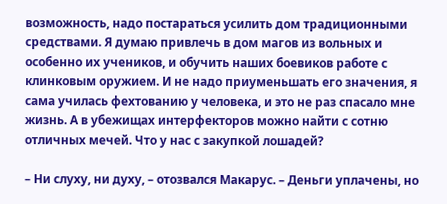возможность, надо постараться усилить дом традиционными средствами. Я думаю привлечь в дом магов из вольных и особенно их учеников, и обучить наших боевиков работе с клинковым оружием. И не надо приуменьшать его значения, я сама училась фехтованию у человека, и это не раз спасало мне жизнь. А в убежищах интерфекторов можно найти с сотню отличных мечей. Что у нас с закупкой лошадей?

– Ни слуху, ни духу, – отозвался Макарус. – Деньги уплачены, но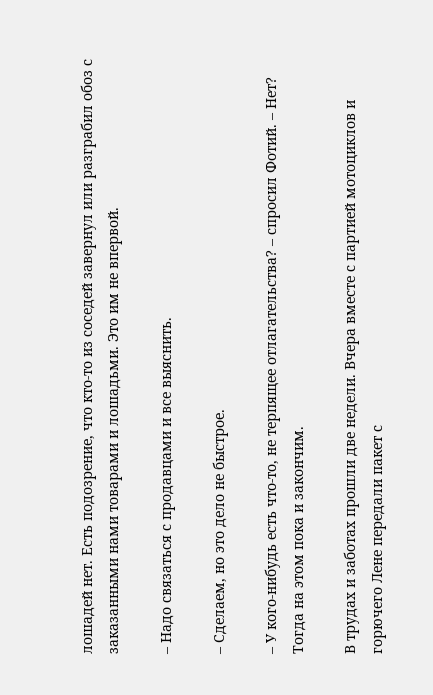лошадей нет. Есть подозрение, что кто-то из соседей завернул или разграбил обоз с заказанными нами товарами и лошадьми. Это им не впервой.

– Надо связаться с продавцами и все выяснить.

– Сделаем, но это дело не быстрое.

– У кого-нибудь есть что-то, не терпящее отлагательства? – спросил Фотий. – Нет? Тогда на этом пока и закончим.

В трудах и заботах прошли две недели. Вчера вместе с партией мотоциклов и горючего Лене передали пакет с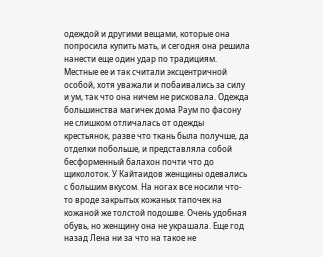одеждой и другими вещами, которые она попросила купить мать, и сегодня она решила нанести еще один удар по традициям. Местные ее и так считали эксцентричной особой, хотя уважали и побаивались за силу и ум, так что она ничем не рисковала. Одежда большинства магичек дома Раум по фасону не слишком отличалась от одежды крестьянок, разве что ткань была получше, да отделки побольше, и представляла собой бесформенный балахон почти что до щиколоток. У Кайтаидов женщины одевались с большим вкусом. На ногах все носили что-то вроде закрытых кожаных тапочек на кожаной же толстой подошве. Очень удобная обувь, но женщину она не украшала. Еще год назад Лена ни за что на такое не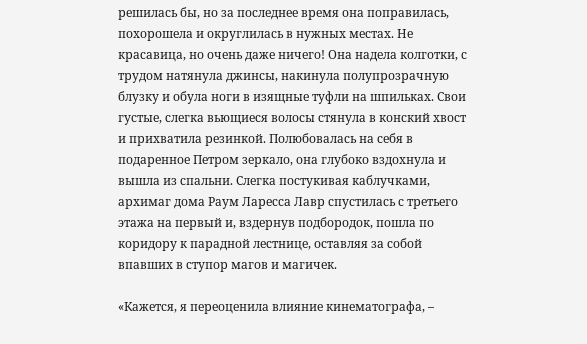решилась бы, но за последнее время она поправилась, похорошела и округлилась в нужных местах. Не красавица, но очень даже ничего! Она надела колготки, с трудом натянула джинсы, накинула полупрозрачную блузку и обула ноги в изящные туфли на шпильках. Свои густые, слегка вьющиеся волосы стянула в конский хвост и прихватила резинкой. Полюбовалась на себя в подаренное Петром зеркало, она глубоко вздохнула и вышла из спальни. Слегка постукивая каблучками, архимаг дома Раум Ларесса Лавр спустилась с третьего этажа на первый и, вздернув подбородок, пошла по коридору к парадной лестнице, оставляя за собой впавших в ступор магов и магичек.

«Кажется, я переоценила влияние кинематографа, –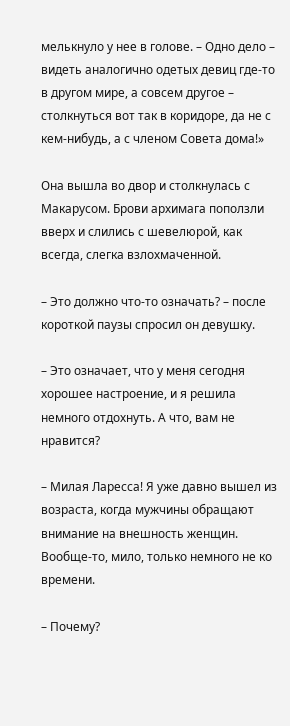мелькнуло у нее в голове. – Одно дело – видеть аналогично одетых девиц где-то в другом мире, а совсем другое – столкнуться вот так в коридоре, да не с кем-нибудь, а с членом Совета дома!»

Она вышла во двор и столкнулась с Макарусом. Брови архимага поползли вверх и слились с шевелюрой, как всегда, слегка взлохмаченной.

– Это должно что-то означать? – после короткой паузы спросил он девушку.

– Это означает, что у меня сегодня хорошее настроение, и я решила немного отдохнуть. А что, вам не нравится?

– Милая Ларесса! Я уже давно вышел из возраста, когда мужчины обращают внимание на внешность женщин. Вообще-то, мило, только немного не ко времени.

– Почему?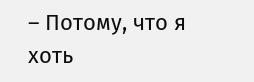– Потому, что я хоть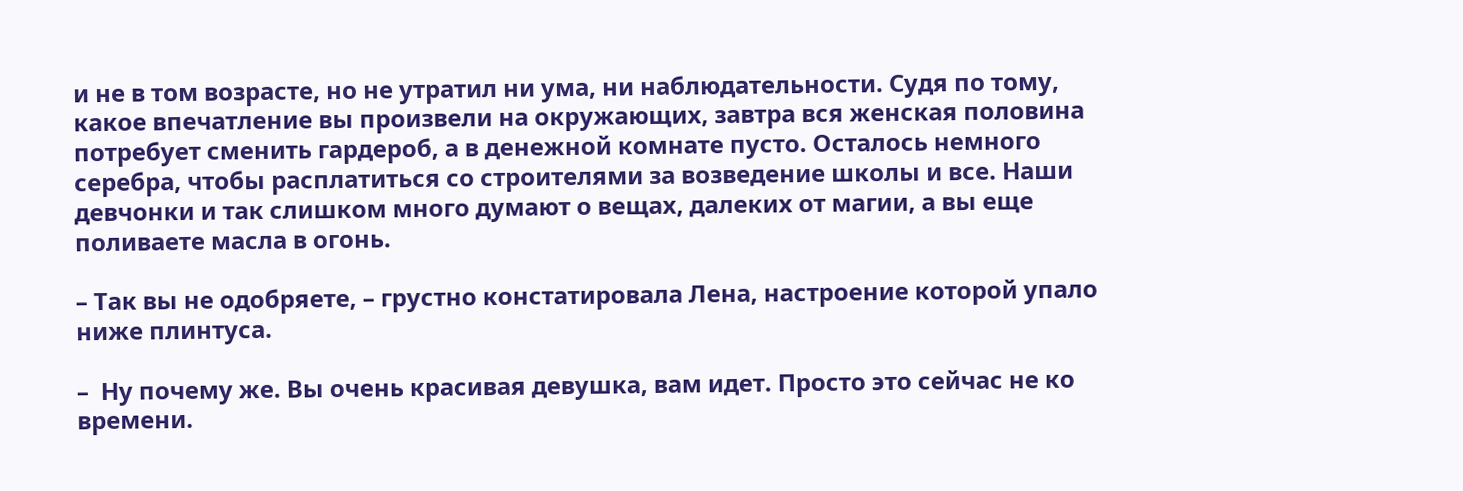и не в том возрасте, но не утратил ни ума, ни наблюдательности. Судя по тому, какое впечатление вы произвели на окружающих, завтра вся женская половина потребует сменить гардероб, а в денежной комнате пусто. Осталось немного серебра, чтобы расплатиться со строителями за возведение школы и все. Наши девчонки и так слишком много думают о вещах, далеких от магии, а вы еще поливаете масла в огонь.

– Так вы не одобряете, – грустно констатировала Лена, настроение которой упало ниже плинтуса.

–  Ну почему же. Вы очень красивая девушка, вам идет. Просто это сейчас не ко времени.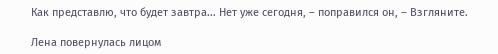Как представлю, что будет завтра... Нет уже сегодня, – поправился он, – Взгляните.

Лена повернулась лицом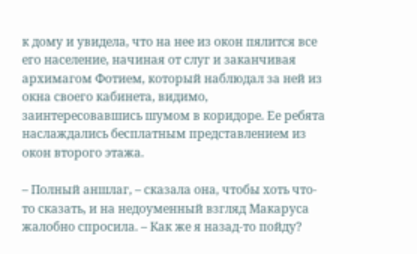к дому и увидела, что на нее из окон пялится все его население, начиная от слуг и заканчивая архимагом Фотием, который наблюдал за ней из окна своего кабинета, видимо, заинтересовавшись шумом в коридоре. Ее ребята наслаждались бесплатным представлением из окон второго этажа.

– Полный аншлаг, – сказала она, чтобы хоть что-то сказать, и на недоуменный взгляд Макаруса жалобно спросила. – Как же я назад-то пойду?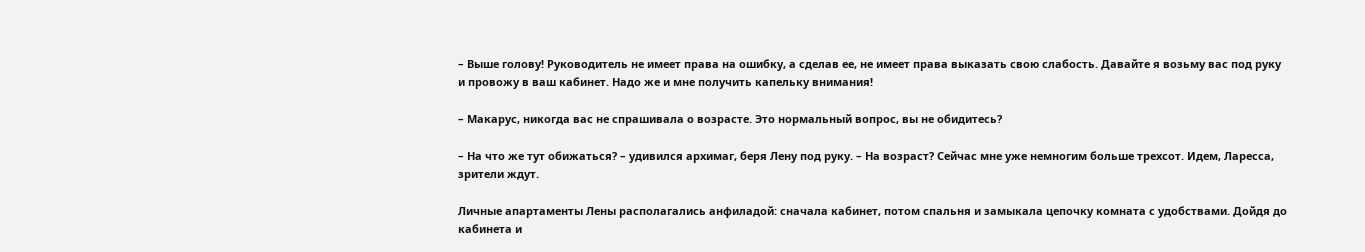– Выше голову! Руководитель не имеет права на ошибку, а сделав ее, не имеет права выказать свою слабость. Давайте я возьму вас под руку и провожу в ваш кабинет. Надо же и мне получить капельку внимания!

– Макарус, никогда вас не спрашивала о возрасте. Это нормальный вопрос, вы не обидитесь?

– На что же тут обижаться? – удивился архимаг, беря Лену под руку. – На возраст? Сейчас мне уже немногим больше трехсот. Идем, Ларесса, зрители ждут.

Личные апартаменты Лены располагались анфиладой: сначала кабинет, потом спальня и замыкала цепочку комната с удобствами. Дойдя до кабинета и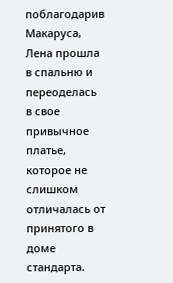поблагодарив Макаруса, Лена прошла в спальню и переоделась в свое привычное платье, которое не слишком отличалась от принятого в доме стандарта.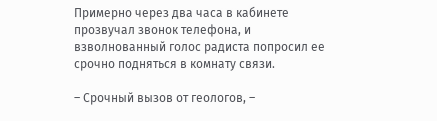Примерно через два часа в кабинете прозвучал звонок телефона, и взволнованный голос радиста попросил ее срочно подняться в комнату связи.

– Срочный вызов от геологов, –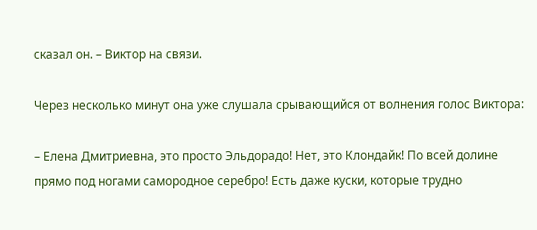сказал он. – Виктор на связи.

Через несколько минут она уже слушала срывающийся от волнения голос Виктора:

– Елена Дмитриевна, это просто Эльдорадо! Нет, это Клондайк! По всей долине прямо под ногами самородное серебро! Есть даже куски, которые трудно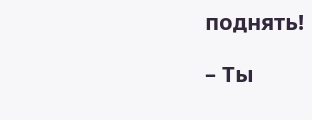поднять!

– Ты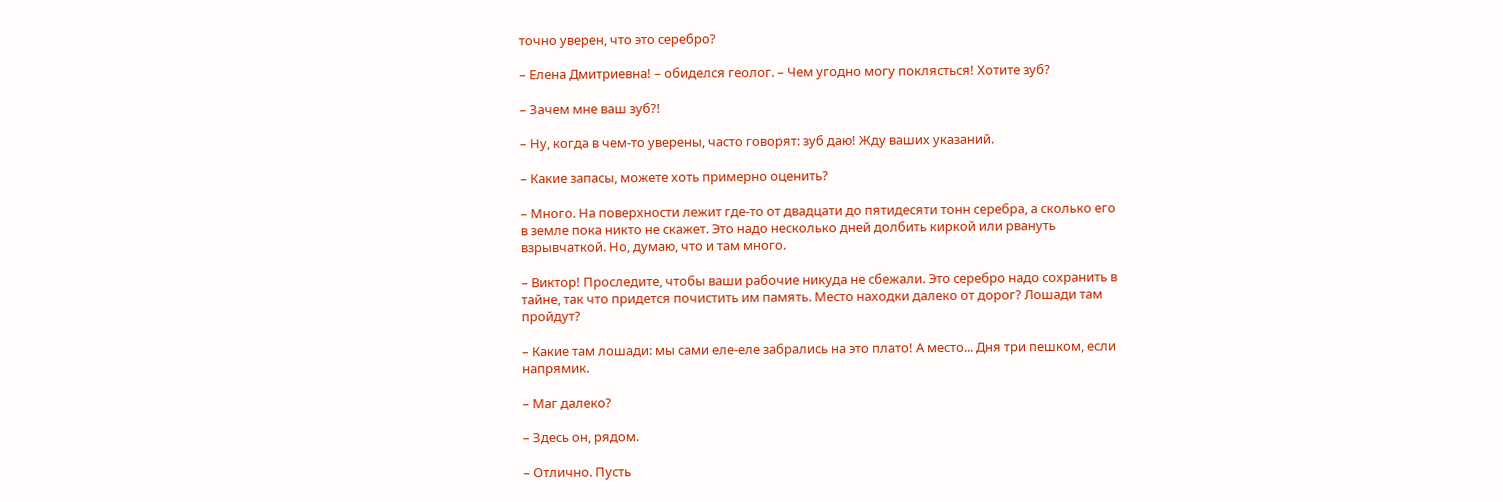точно уверен, что это серебро?

– Елена Дмитриевна! – обиделся геолог. – Чем угодно могу поклясться! Хотите зуб?

– Зачем мне ваш зуб?!

– Ну, когда в чем-то уверены, часто говорят: зуб даю! Жду ваших указаний.

– Какие запасы, можете хоть примерно оценить?

– Много. На поверхности лежит где-то от двадцати до пятидесяти тонн серебра, а сколько его в земле пока никто не скажет. Это надо несколько дней долбить киркой или рвануть взрывчаткой. Но, думаю, что и там много.

– Виктор! Проследите, чтобы ваши рабочие никуда не сбежали. Это серебро надо сохранить в тайне, так что придется почистить им память. Место находки далеко от дорог? Лошади там пройдут?

– Какие там лошади: мы сами еле-еле забрались на это плато! А место... Дня три пешком, если напрямик.

– Маг далеко?

– Здесь он, рядом.

– Отлично. Пусть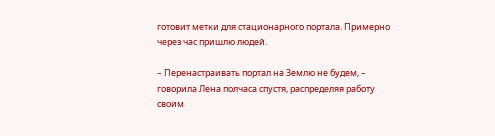готовит метки для стационарного портала. Примерно через час пришлю людей.

– Перенастраивать портал на Землю не будем, – говорила Лена полчаса спустя, распределяя работу своим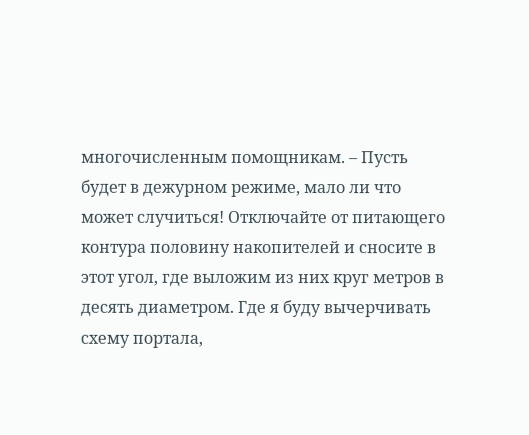многочисленным помощникам. – Пусть будет в дежурном режиме, мало ли что может случиться! Отключайте от питающего контура половину накопителей и сносите в этот угол, где выложим из них круг метров в десять диаметром. Где я буду вычерчивать схему портала,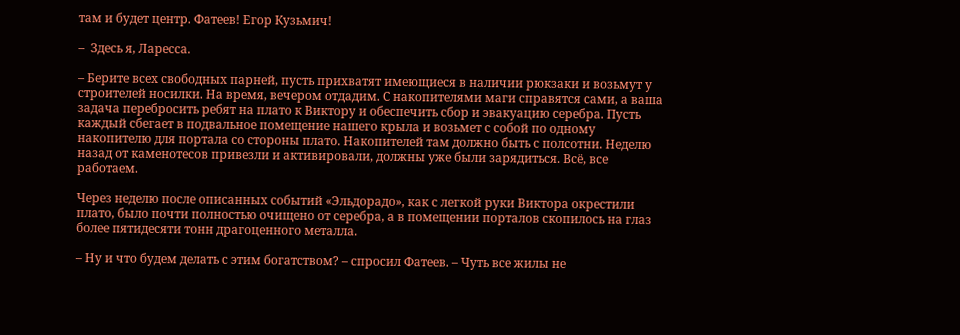там и будет центр. Фатеев! Егор Кузьмич!

–  Здесь я, Ларесса.

– Берите всех свободных парней, пусть прихватят имеющиеся в наличии рюкзаки и возьмут у строителей носилки. На время, вечером отдадим. С накопителями маги справятся сами, а ваша задача перебросить ребят на плато к Виктору и обеспечить сбор и эвакуацию серебра. Пусть каждый сбегает в подвальное помещение нашего крыла и возьмет с собой по одному накопителю для портала со стороны плато. Накопителей там должно быть с полсотни. Неделю назад от каменотесов привезли и активировали, должны уже были зарядиться. Всё, все работаем.

Через неделю после описанных событий «Эльдорадо», как с легкой руки Виктора окрестили плато, было почти полностью очищено от серебра, а в помещении порталов скопилось на глаз более пятидесяти тонн драгоценного металла.

– Ну и что будем делать с этим богатством? – спросил Фатеев. – Чуть все жилы не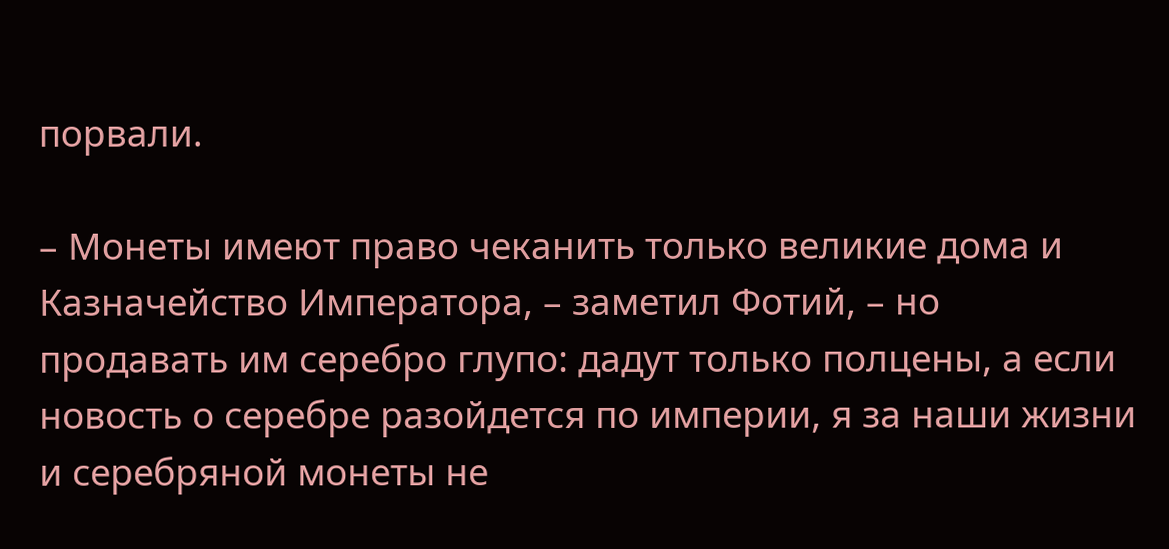порвали.

– Монеты имеют право чеканить только великие дома и Казначейство Императора, – заметил Фотий, – но продавать им серебро глупо: дадут только полцены, а если новость о серебре разойдется по империи, я за наши жизни и серебряной монеты не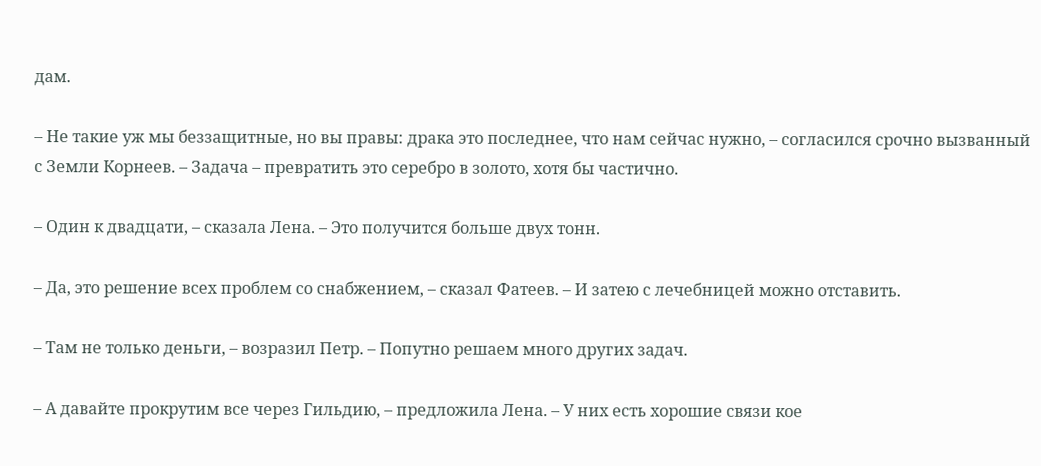дам.

– Не такие уж мы беззащитные, но вы правы: драка это последнее, что нам сейчас нужно, – согласился срочно вызванный с Земли Корнеев. – Задача – превратить это серебро в золото, хотя бы частично.

– Один к двадцати, – сказала Лена. – Это получится больше двух тонн.

– Да, это решение всех проблем со снабжением, – сказал Фатеев. – И затею с лечебницей можно отставить.

– Там не только деньги, – возразил Петр. – Попутно решаем много других задач.

– А давайте прокрутим все через Гильдию, – предложила Лена. – У них есть хорошие связи кое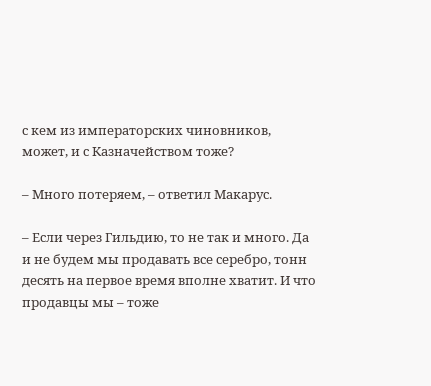с кем из императорских чиновников, может, и с Казначейством тоже?

– Много потеряем, – ответил Макарус.

– Если через Гильдию, то не так и много. Да и не будем мы продавать все серебро, тонн десять на первое время вполне хватит. И что продавцы мы – тоже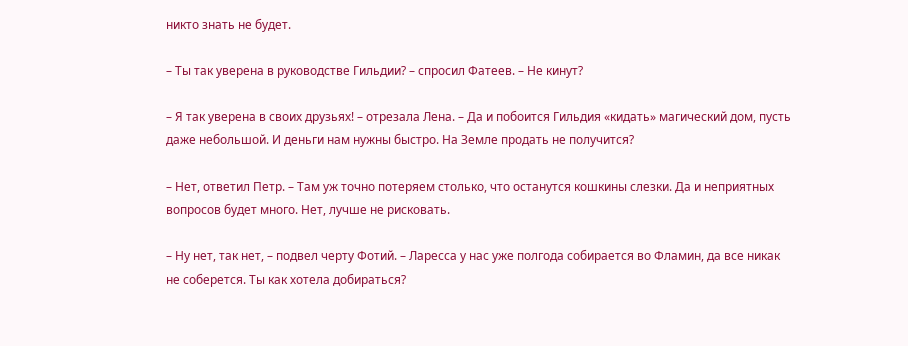никто знать не будет.

– Ты так уверена в руководстве Гильдии? – спросил Фатеев. – Не кинут?

– Я так уверена в своих друзьях! – отрезала Лена. – Да и побоится Гильдия «кидать» магический дом, пусть даже небольшой. И деньги нам нужны быстро. На Земле продать не получится?

– Нет, ответил Петр. – Там уж точно потеряем столько, что останутся кошкины слезки. Да и неприятных вопросов будет много. Нет, лучше не рисковать.

– Ну нет, так нет, – подвел черту Фотий. – Ларесса у нас уже полгода собирается во Фламин, да все никак не соберется. Ты как хотела добираться?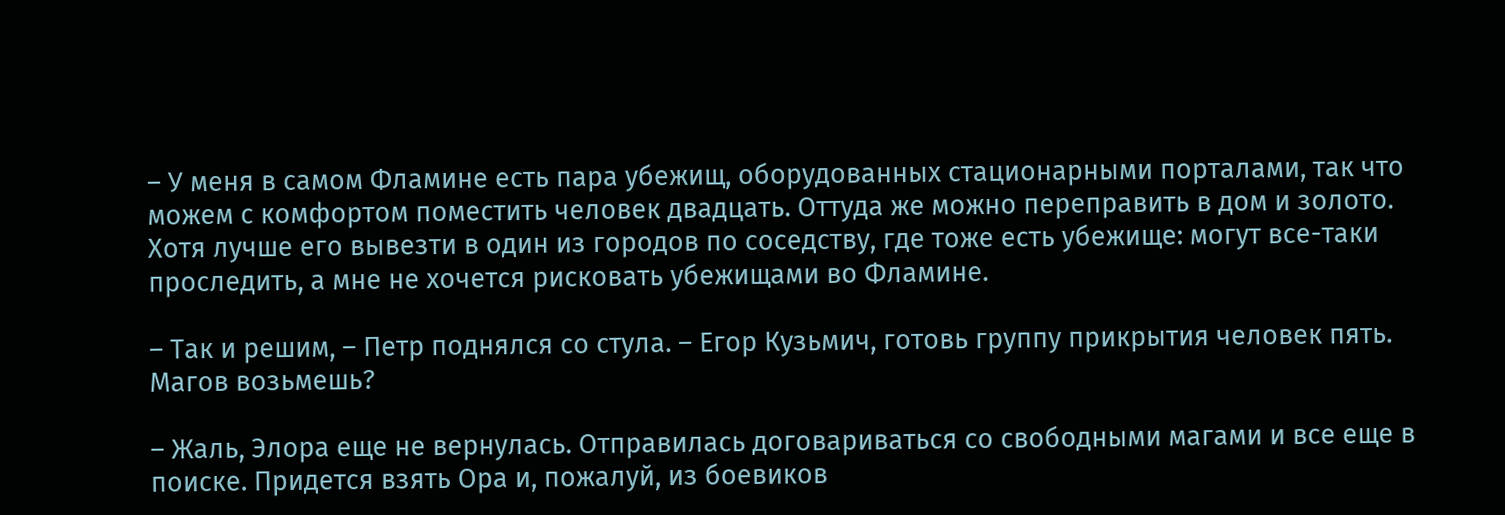– У меня в самом Фламине есть пара убежищ, оборудованных стационарными порталами, так что можем с комфортом поместить человек двадцать. Оттуда же можно переправить в дом и золото. Хотя лучше его вывезти в один из городов по соседству, где тоже есть убежище: могут все-таки проследить, а мне не хочется рисковать убежищами во Фламине.

– Так и решим, – Петр поднялся со стула. – Егор Кузьмич, готовь группу прикрытия человек пять. Магов возьмешь?

– Жаль, Элора еще не вернулась. Отправилась договариваться со свободными магами и все еще в поиске. Придется взять Ора и, пожалуй, из боевиков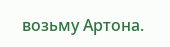возьму Артона.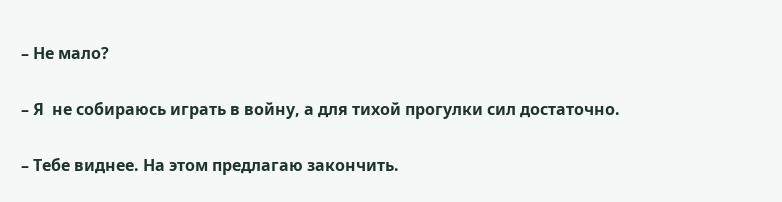– Не мало?

– Я  не собираюсь играть в войну, а для тихой прогулки сил достаточно.

– Тебе виднее. На этом предлагаю закончить.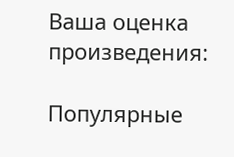Ваша оценка произведения:

Популярные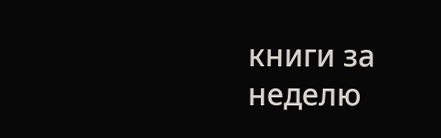книги за неделю